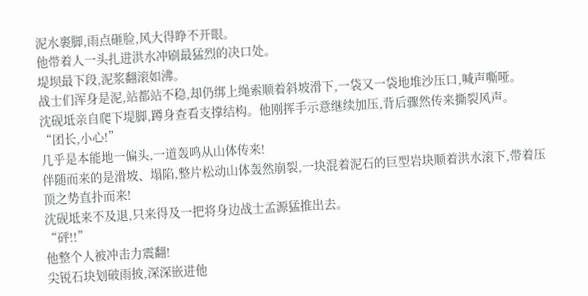泥水裹脚,雨点砸脸,风大得睁不开眼。
他带着人一头扎进洪水冲刷最猛烈的决口处。
堤坝最下段,泥浆翻滚如沸。
战士们浑身是泥,站都站不稳,却仍绑上绳索顺着斜坡滑下,一袋又一袋地堆沙压口,喊声嘶哑。
沈砚坻亲自爬下堤脚,蹲身查看支撑结构。他刚挥手示意继续加压,背后骤然传来撕裂风声。
“团长,小心!”
几乎是本能地一偏头,一道轰鸣从山体传来!
伴随而来的是滑坡、塌陷,整片松动山体轰然崩裂,一块混着泥石的巨型岩块顺着洪水滚下,带着压顶之势直扑而来!
沈砚坻来不及退,只来得及一把将身边战士孟源猛推出去。
“砰!!”
他整个人被冲击力震翻!
尖锐石块划破雨披,深深嵌进他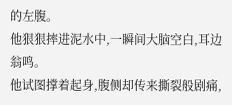的左腹。
他狠狠摔进泥水中,一瞬间大脑空白,耳边翁鸣。
他试图撑着起身,腹侧却传来撕裂般剧痛,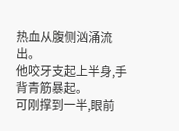热血从腹侧汹涌流出。
他咬牙支起上半身,手背青筋暴起。
可刚撑到一半,眼前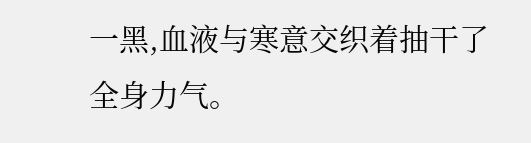一黑,血液与寒意交织着抽干了全身力气。